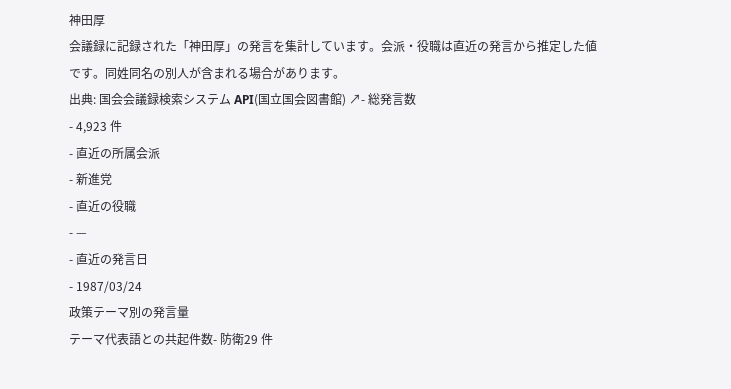神田厚
会議録に記録された「神田厚」の発言を集計しています。会派・役職は直近の発言から推定した値です。同姓同名の別人が含まれる場合があります。
出典: 国会会議録検索システム API(国立国会図書館) ↗- 総発言数
- 4,923 件
- 直近の所属会派
- 新進党
- 直近の役職
- —
- 直近の発言日
- 1987/03/24
政策テーマ別の発言量
テーマ代表語との共起件数- 防衛29 件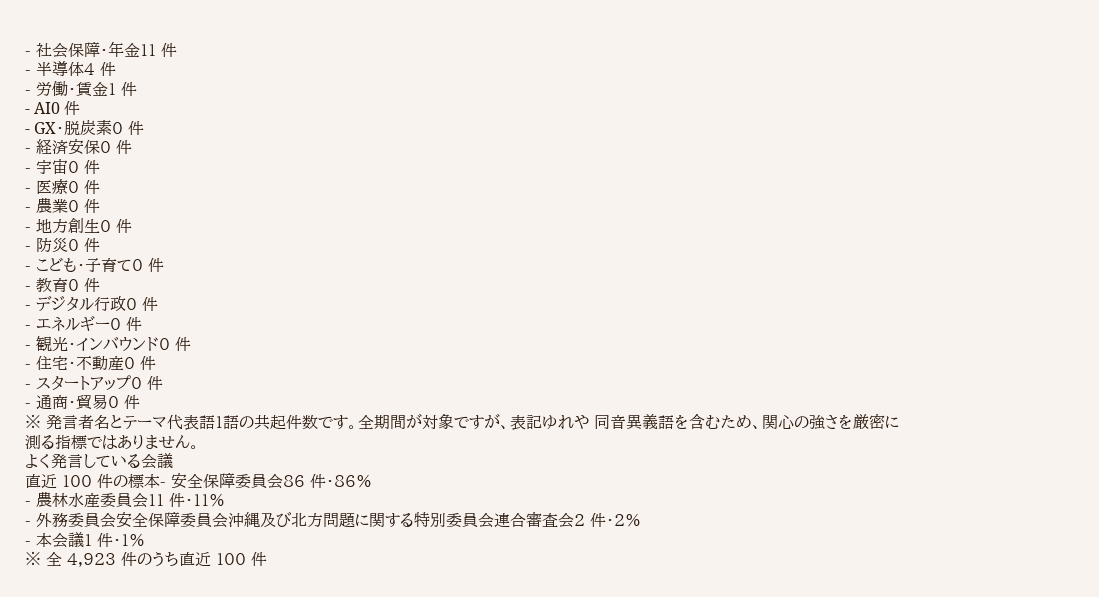- 社会保障・年金11 件
- 半導体4 件
- 労働・賃金1 件
- AI0 件
- GX・脱炭素0 件
- 経済安保0 件
- 宇宙0 件
- 医療0 件
- 農業0 件
- 地方創生0 件
- 防災0 件
- こども・子育て0 件
- 教育0 件
- デジタル行政0 件
- エネルギー0 件
- 観光・インバウンド0 件
- 住宅・不動産0 件
- スタートアップ0 件
- 通商・貿易0 件
※ 発言者名とテーマ代表語1語の共起件数です。全期間が対象ですが、表記ゆれや 同音異義語を含むため、関心の強さを厳密に測る指標ではありません。
よく発言している会議
直近 100 件の標本- 安全保障委員会86 件・86%
- 農林水産委員会11 件・11%
- 外務委員会安全保障委員会沖縄及び北方問題に関する特別委員会連合審査会2 件・2%
- 本会議1 件・1%
※ 全 4,923 件のうち直近 100 件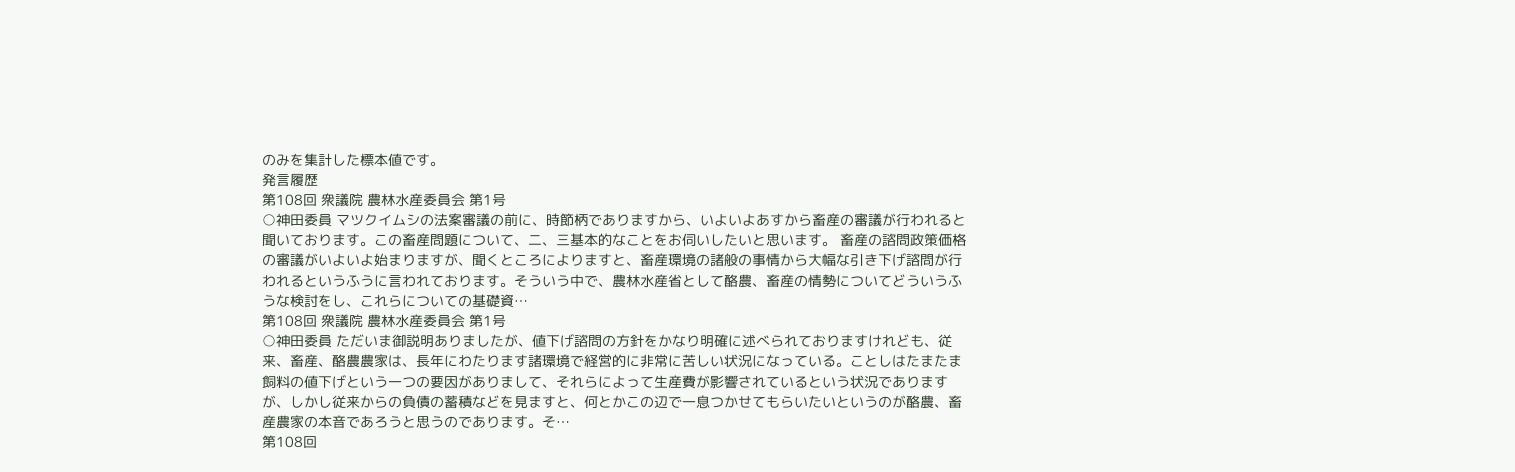のみを集計した標本値です。
発言履歴
第108回 衆議院 農林水産委員会 第1号
○神田委員 マツクイムシの法案審議の前に、時節柄でありますから、いよいよあすから畜産の審議が行われると聞いております。この畜産問題について、二、三基本的なことをお伺いしたいと思います。 畜産の諮問政策価格の審議がいよいよ始まりますが、聞くところによりますと、畜産環境の諸般の事情から大幅な引き下げ諮問が行われるというふうに言われております。そういう中で、農林水産省として酪農、畜産の情勢についてどういうふうな検討をし、これらについての基礎資…
第108回 衆議院 農林水産委員会 第1号
○神田委員 ただいま御説明ありましたが、値下げ諮問の方針をかなり明確に述べられておりますけれども、従来、畜産、酪農農家は、長年にわたります諸環境で経営的に非常に苦しい状況になっている。ことしはたまたま飼料の値下げという一つの要因がありまして、それらによって生産費が影響されているという状況でありますが、しかし従来からの負債の蓄積などを見ますと、何とかこの辺で一息つかせてもらいたいというのが酪農、畜産農家の本音であろうと思うのであります。そ…
第108回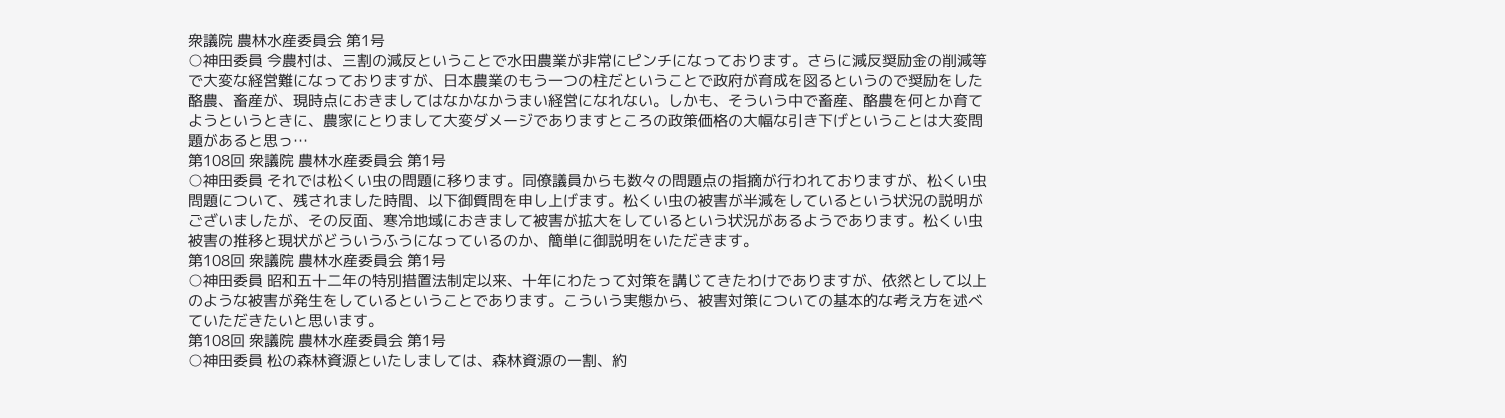衆議院 農林水産委員会 第1号
○神田委員 今農村は、三割の減反ということで水田農業が非常にピンチになっております。さらに減反奨励金の削減等で大変な経営難になっておりますが、日本農業のもう一つの柱だということで政府が育成を図るというので奨励をした酪農、畜産が、現時点におきましてはなかなかうまい経営になれない。しかも、そういう中で畜産、酪農を何とか育てようというときに、農家にとりまして大変ダメージでありますところの政策価格の大幅な引き下げということは大変問題があると思っ…
第108回 衆議院 農林水産委員会 第1号
○神田委員 それでは松くい虫の問題に移ります。同僚議員からも数々の問題点の指摘が行われておりますが、松くい虫問題について、残されました時間、以下御質問を申し上げます。松くい虫の被害が半減をしているという状況の説明がございましたが、その反面、寒冷地域におきまして被害が拡大をしているという状況があるようであります。松くい虫被害の推移と現状がどういうふうになっているのか、簡単に御説明をいただきます。
第108回 衆議院 農林水産委員会 第1号
○神田委員 昭和五十二年の特別措置法制定以来、十年にわたって対策を講じてきたわけでありますが、依然として以上のような被害が発生をしているということであります。こういう実態から、被害対策についての基本的な考え方を述べていただきたいと思います。
第108回 衆議院 農林水産委員会 第1号
○神田委員 松の森林資源といたしましては、森林資源の一割、約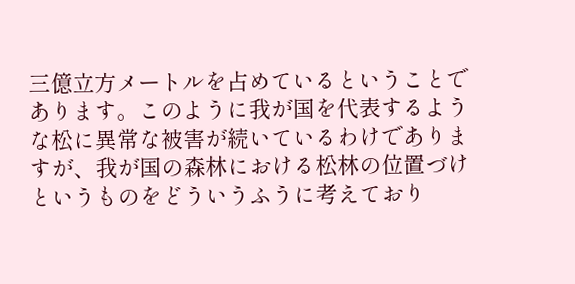三億立方メートルを占めているということであります。このように我が国を代表するような松に異常な被害が続いているわけでありますが、我が国の森林における松林の位置づけというものをどういうふうに考えており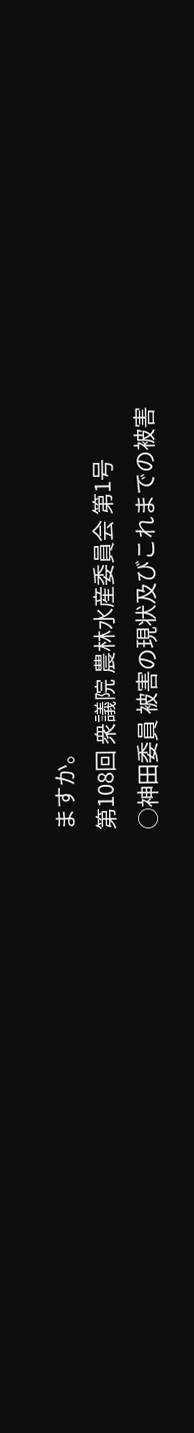ますか。
第108回 衆議院 農林水産委員会 第1号
○神田委員 被害の現状及びこれまでの被害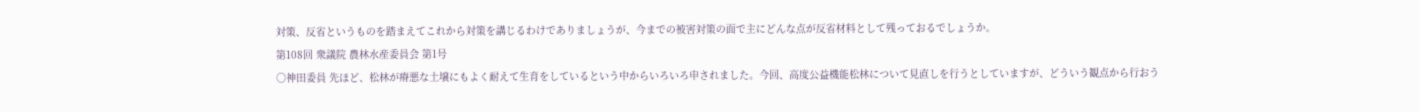対策、反省というものを踏まえてこれから対策を講じるわけでありましょうが、今までの被害対策の面で主にどんな点が反省材料として残っておるでしょうか。
第108回 衆議院 農林水産委員会 第1号
○神田委員 先ほど、松林が瘠悪な土壌にもよく耐えて生育をしているという中からいろいろ申されました。今回、高度公益機能松林について見直しを行うとしていますが、どういう観点から行おう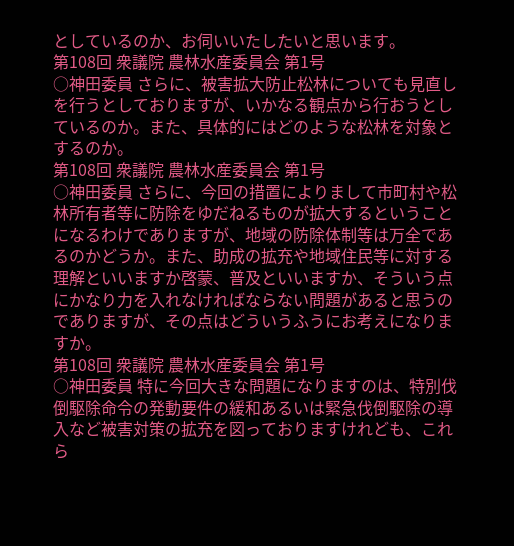としているのか、お伺いいたしたいと思います。
第108回 衆議院 農林水産委員会 第1号
○神田委員 さらに、被害拡大防止松林についても見直しを行うとしておりますが、いかなる観点から行おうとしているのか。また、具体的にはどのような松林を対象とするのか。
第108回 衆議院 農林水産委員会 第1号
○神田委員 さらに、今回の措置によりまして市町村や松林所有者等に防除をゆだねるものが拡大するということになるわけでありますが、地域の防除体制等は万全であるのかどうか。また、助成の拡充や地域住民等に対する理解といいますか啓蒙、普及といいますか、そういう点にかなり力を入れなければならない問題があると思うのでありますが、その点はどういうふうにお考えになりますか。
第108回 衆議院 農林水産委員会 第1号
○神田委員 特に今回大きな問題になりますのは、特別伐倒駆除命令の発動要件の緩和あるいは緊急伐倒駆除の導入など被害対策の拡充を図っておりますけれども、これら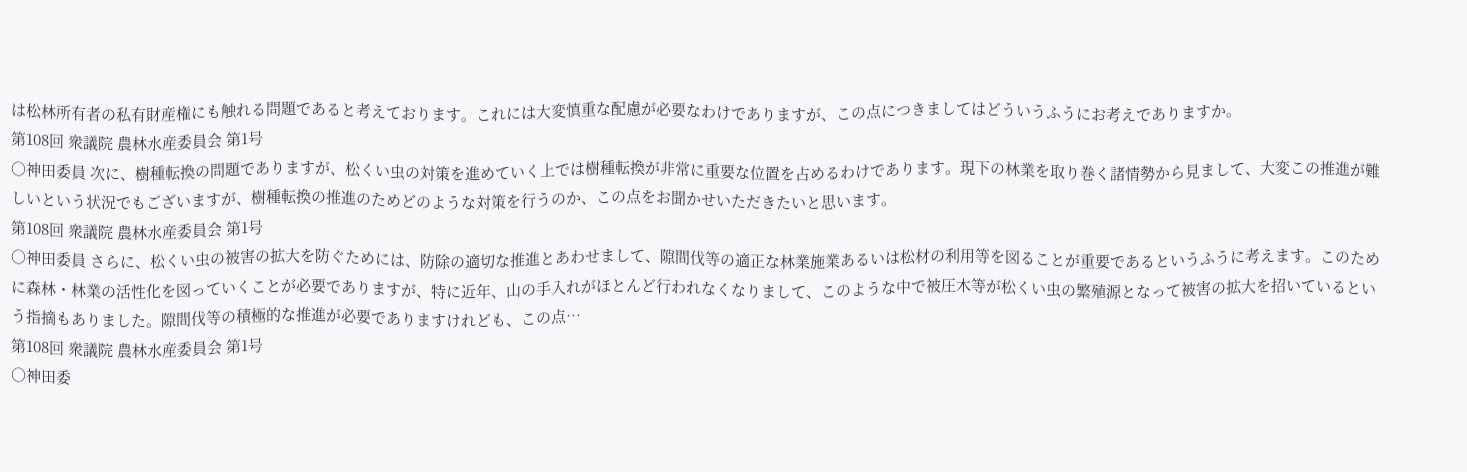は松林所有者の私有財産権にも触れる問題であると考えております。これには大変慎重な配慮が必要なわけでありますが、この点につきましてはどういうふうにお考えでありますか。
第108回 衆議院 農林水産委員会 第1号
○神田委員 次に、樹種転換の問題でありますが、松くい虫の対策を進めていく上では樹種転換が非常に重要な位置を占めるわけであります。現下の林業を取り巻く諸情勢から見まして、大変この推進が難しいという状況でもございますが、樹種転換の推進のためどのような対策を行うのか、この点をお聞かせいただきたいと思います。
第108回 衆議院 農林水産委員会 第1号
○神田委員 さらに、松くい虫の被害の拡大を防ぐためには、防除の適切な推進とあわせまして、隙間伐等の適正な林業施業あるいは松材の利用等を図ることが重要であるというふうに考えます。このために森林・林業の活性化を図っていくことが必要でありますが、特に近年、山の手入れがほとんど行われなくなりまして、このような中で被圧木等が松くい虫の繁殖源となって被害の拡大を招いているという指摘もありました。隙間伐等の積極的な推進が必要でありますけれども、この点…
第108回 衆議院 農林水産委員会 第1号
○神田委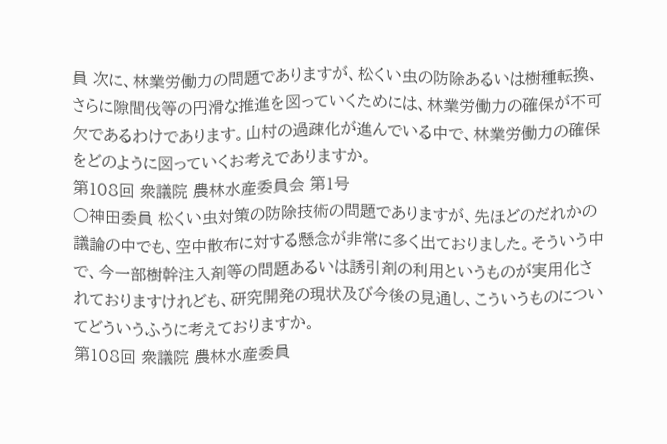員 次に、林業労働力の問題でありますが、松くい虫の防除あるいは樹種転換、さらに隙間伐等の円滑な推進を図っていくためには、林業労働力の確保が不可欠であるわけであります。山村の過疎化が進んでいる中で、林業労働力の確保をどのように図っていくお考えでありますか。
第108回 衆議院 農林水産委員会 第1号
○神田委員 松くい虫対策の防除技術の問題でありますが、先ほどのだれかの議論の中でも、空中散布に対する懸念が非常に多く出ておりました。そういう中で、今一部樹幹注入剤等の問題あるいは誘引剤の利用というものが実用化されておりますけれども、研究開発の現状及び今後の見通し、こういうものについてどういうふうに考えておりますか。
第108回 衆議院 農林水産委員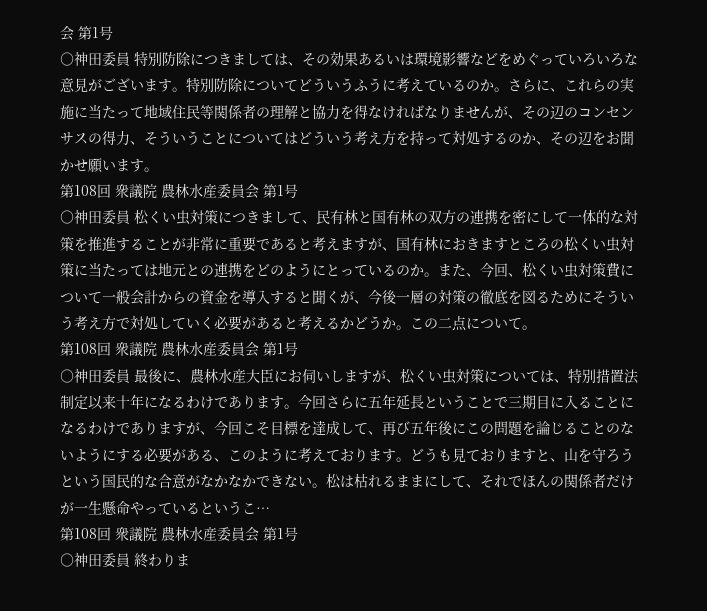会 第1号
○神田委員 特別防除につきましては、その効果あるいは環境影響などをめぐっていろいろな意見がございます。特別防除についてどういうふうに考えているのか。さらに、これらの実施に当たって地域住民等関係者の理解と協力を得なければなりませんが、その辺のコンセンサスの得力、そういうことについてはどういう考え方を持って対処するのか、その辺をお聞かせ願います。
第108回 衆議院 農林水産委員会 第1号
○神田委員 松くい虫対策につきまして、民有林と国有林の双方の連携を密にして一体的な対策を推進することが非常に重要であると考えますが、国有林におきますところの松くい虫対策に当たっては地元との連携をどのようにとっているのか。また、今回、松くい虫対策費について一般会計からの資金を導入すると聞くが、今後一層の対策の徹底を図るためにそういう考え方で対処していく必要があると考えるかどうか。この二点について。
第108回 衆議院 農林水産委員会 第1号
○神田委員 最後に、農林水産大臣にお伺いしますが、松くい虫対策については、特別措置法制定以来十年になるわけであります。今回さらに五年延長ということで三期目に入ることになるわけでありますが、今回こそ目標を達成して、再び五年後にこの問題を論じることのないようにする必要がある、このように考えております。どうも見ておりますと、山を守ろうという国民的な合意がなかなかできない。松は枯れるままにして、それでほんの関係者だけが一生懸命やっているというこ…
第108回 衆議院 農林水産委員会 第1号
○神田委員 終わりま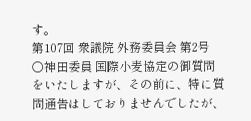す。
第107回 衆議院 外務委員会 第2号
○神田委員 国際小麦協定の御質問をいたしますが、その前に、特に質問通告はしておりませんでしたが、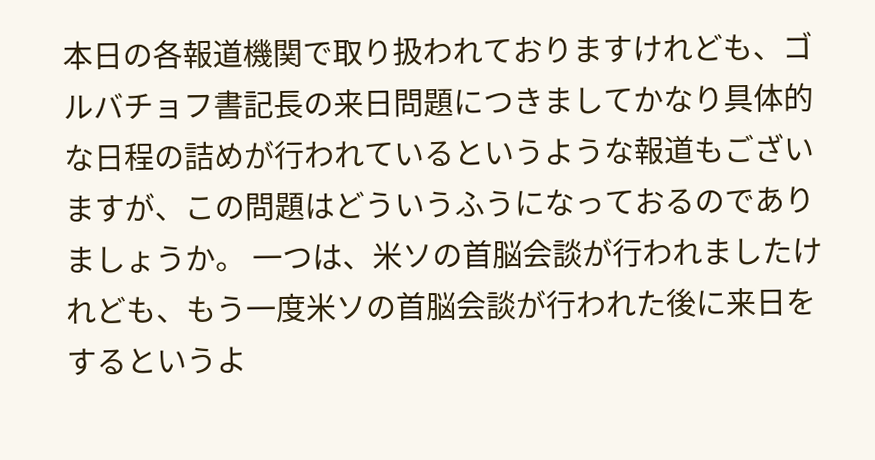本日の各報道機関で取り扱われておりますけれども、ゴルバチョフ書記長の来日問題につきましてかなり具体的な日程の詰めが行われているというような報道もございますが、この問題はどういうふうになっておるのでありましょうか。 一つは、米ソの首脳会談が行われましたけれども、もう一度米ソの首脳会談が行われた後に来日をするというよ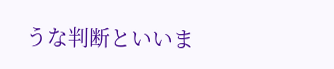うな判断といいま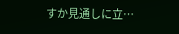すか見通しに立…